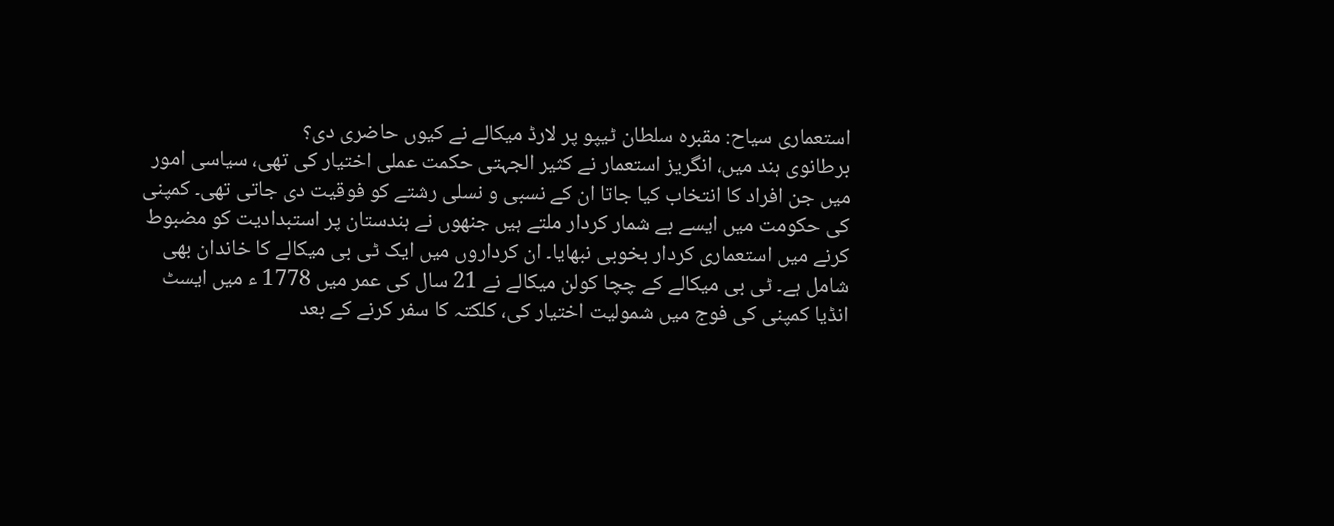استعماری سیاح: مقبرہ سلطان ٹیپو پر لارڈ میکالے نے کیوں حاضری دی؟
برطانوی ہند میں، انگریز استعمار نے کثیر الجہتی حکمت عملی اختیار کی تھی، سیاسی امور میں جن افراد کا انتخاب کیا جاتا ان کے نسبی و نسلی رشتے کو فوقیت دی جاتی تھی۔ کمپنی کی حکومت میں ایسے بے شمار کردار ملتے ہیں جنھوں نے ہندستان پر استبدادیت کو مضبوط کرنے میں استعماری کردار بخوبی نبھایا۔ ان کرداروں میں ایک ٹی بی میکالے کا خاندان بھی شامل ہے۔ ٹی بی میکالے کے چچا کولن میکالے نے 21 سال کی عمر میں 1778 ء میں ایسٹ انڈیا کمپنی کی فوج میں شمولیت اختیار کی، کلکتہ کا سفر کرنے کے بعد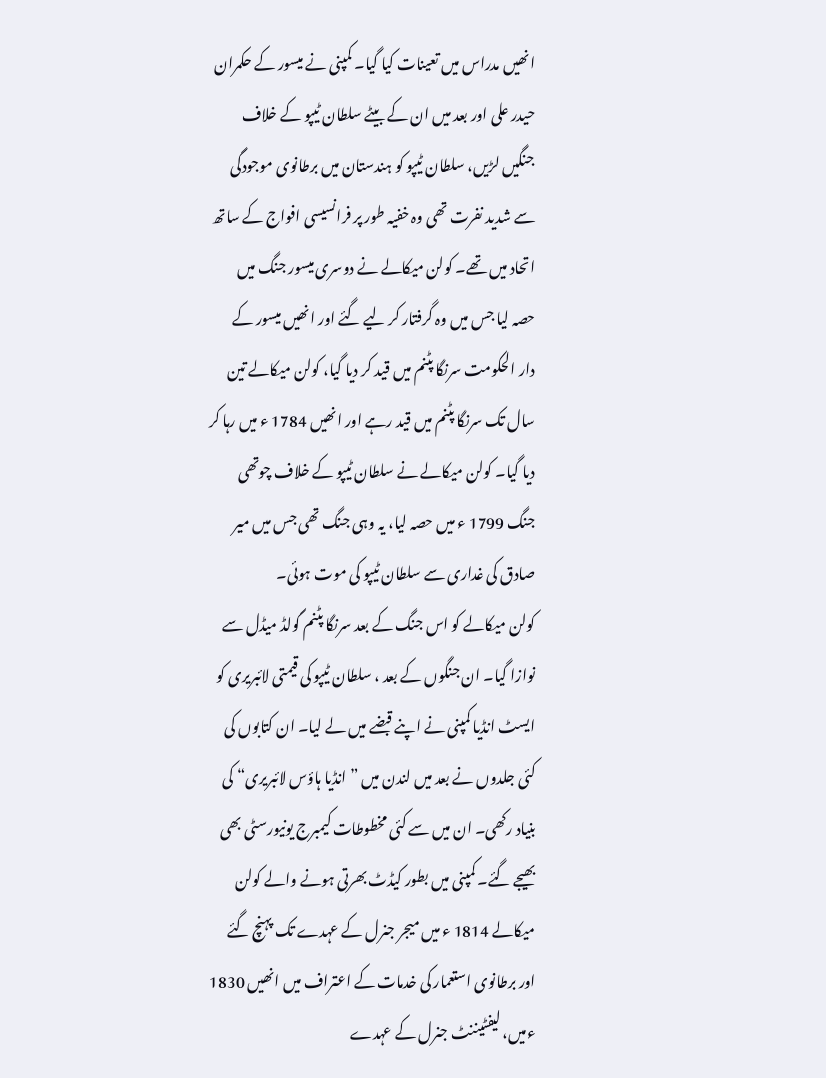انھیں مدراس میں تعینات کیا گیا۔ کمپنی نے میسور کے حکمران حیدر علی اور بعد میں ان کے بیٹے سلطان ٹیپو کے خلاف جنگیں لڑیں، سلطان ٹیپو کو ہندستان میں برطانوی موجودگی سے شدید نفرت تھی وہ خفیہ طور پر فرانسیسی افواج کے ساتھ اتحاد میں تھے۔ کولن میکالے نے دوسری میسور جنگ میں حصہ لیا جس میں وہ گرفتار کر لیے گئے اور انھیں میسور کے دار الحکومت سرنگا پٹنم میں قید کر دیا گیا، کولن میکالے تین سال تک سرنگا پٹنم میں قید رہے اور انھیں 1784 ء میں رہا کر دیا گیا۔ کولن میکالے نے سلطان ٹیپو کے خلاف چوتھی جنگ 1799 ء میں حصہ لیا، یہ وہی جنگ تھی جس میں میر صادق کی غداری سے سلطان ٹیپو کی موت ہوئی۔
کولن میکالے کو اس جنگ کے بعد سرنگا پٹنم گولڈ میڈل سے نوازا گیا۔ ان جنگوں کے بعد ، سلطان ٹیپو کی قیمتی لائبریری کو ایسٹ انڈیا کمپنی نے اپنے قبضے میں لے لیا۔ ان کتابوں کی کئی جلدوں نے بعد میں لندن میں ”انڈیا ہاؤس لائبریری“ کی بنیاد رکھی۔ ان میں سے کئی مخطوطات کیمبرج یونیورسٹی بھی بھیجے گئے۔ کمپنی میں بطور کیڈٹ بھرتی ہونے والے کولن میکالے 1814 ء میں میجر جنرل کے عہدے تک پہنچ گئے اور برطانوی استعمار کی خدمات کے اعتراف میں انھیں 1830 ءمیں، لیفٹیننٹ جنرل کے عہدے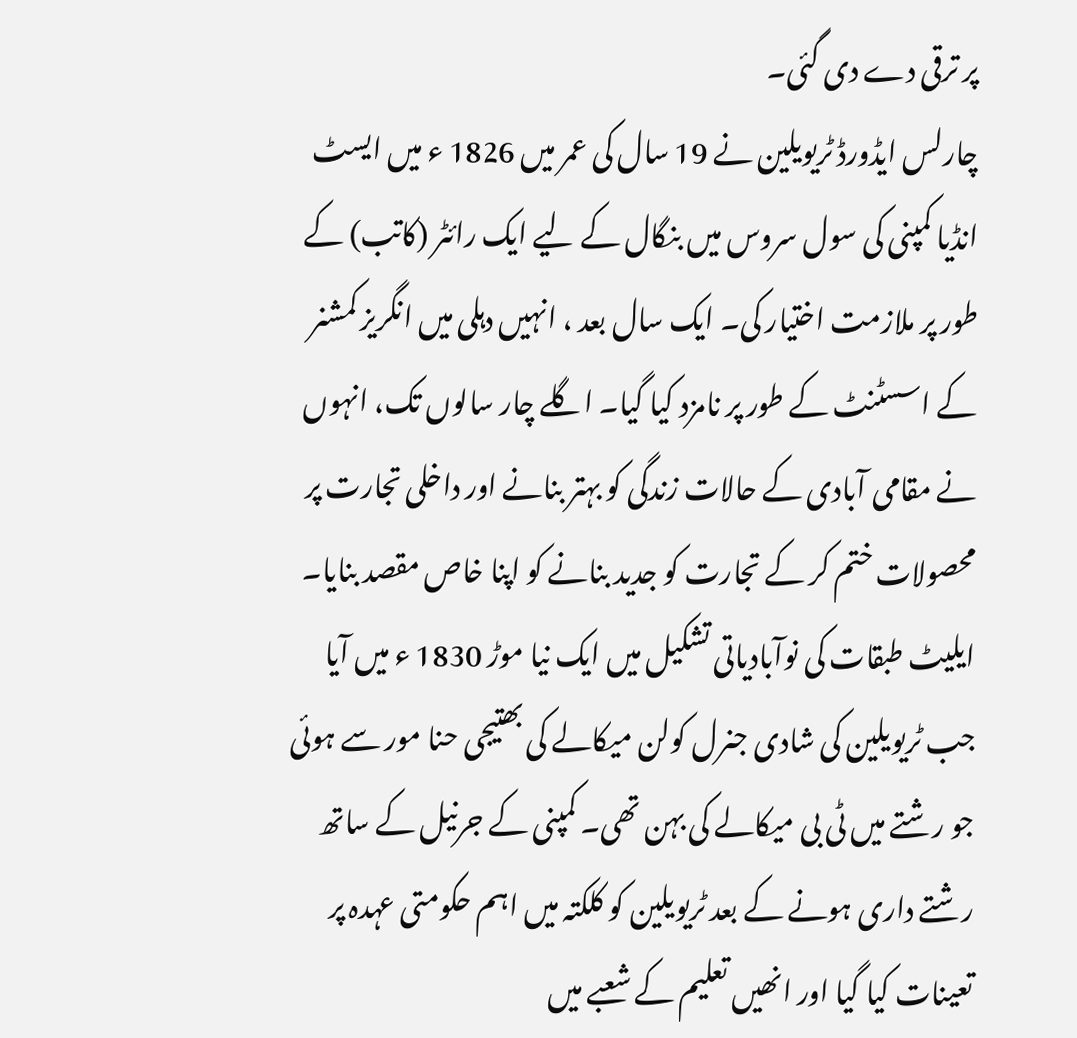پر ترقی دے دی گئی۔
چارلس ایڈورڈ ٹریویلین نے 19 سال کی عمر میں 1826 ء میں ایسٹ انڈیا کمپنی کی سول سروس میں بنگال کے لیے ایک رائٹر (کاتب) کے طور پر ملازمت اختیار کی۔ ایک سال بعد ، انہیں دہلی میں انگریز کمشنر کے اسسٹنٹ کے طور پر نامزد کیا گیا۔ اگلے چار سالوں تک، انہوں نے مقامی آبادی کے حالات زندگی کو بہتر بنانے اور داخلی تجارت پر محصولات ختم کر کے تجارت کو جدید بنانے کو اپنا خاص مقصد بنایا۔ ایلیٹ طبقات کی نوآبادیاتی تشکیل میں ایک نیا موڑ 1830 ء میں آیا جب ٹریویلین کی شادی جنرل کولن میکالے کی بھتیجی حنا مور سے ہوئی جو رشتے میں ٹی بی میکالے کی بہن تھی۔ کمپنی کے جرنیل کے ساتھ رشتے داری ہونے کے بعد ٹریویلین کو کلکتہ میں اہم حکومتی عہدہ پر تعینات کیا گیا اور انھیں تعلیم کے شعبے میں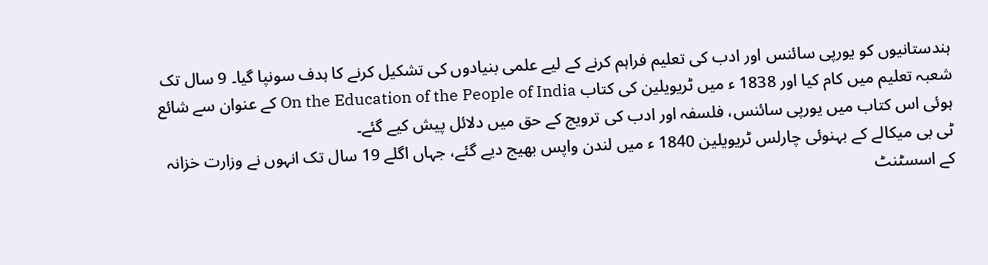ہندستانیوں کو یورپی سائنس اور ادب کی تعلیم فراہم کرنے کے لیے علمی بنیادوں کی تشکیل کرنے کا ہدف سونپا گیا۔ 9 سال تک شعبہ تعلیم میں کام کیا اور 1838 ء میں ٹریویلین کی کتاب On the Education of the People of India کے عنوان سے شائع ہوئی اس کتاب میں یورپی سائنس، فلسفہ اور ادب کی ترویج کے حق میں دلائل پیش کیے گئے۔
ٹی بی میکالے کے بہنوئی چارلس ٹریویلین 1840 ء میں لندن واپس بھیج دیے گئے، جہاں اگلے 19 سال تک انہوں نے وزارت خزانہ کے اسسٹنٹ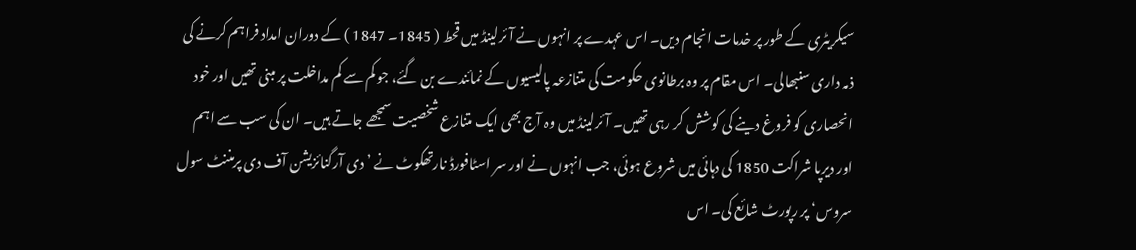سیکریٹری کے طور پر خدمات انجام دیں۔ اس عہدے پر انہوں نے آئرلینڈ میں قحط ( 1845۔ 1847 ) کے دوران امداد فراہم کرنے کی ذمہ داری سنبھالی۔ اس مقام پر وہ برطانوی حکومت کی متنازعہ پالیسیوں کے نمائندے بن گئے، جو کم سے کم مداخلت پر مبنی تھیں اور خود انحصاری کو فروغ دینے کی کوشش کر رہی تھیں۔ آئرلینڈ میں وہ آج بھی ایک متنازع شخصیت سمجھے جاتے ہیں۔ ان کی سب سے اہم اور دیرپا شراکت 1850 کی دہائی میں شروع ہوئی، جب انہوں نے اور سر اسٹافورڈ نارتھکوٹ نے ’دی آرگنائزیشن آف دی پرمننٹ سول سروس‘ پر رپورٹ شائع کی۔ اس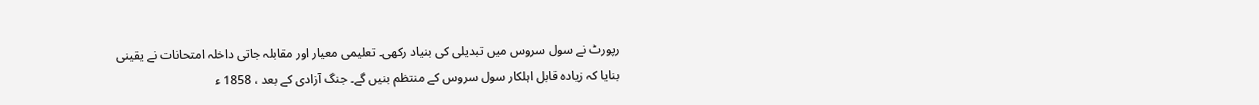رپورٹ نے سول سروس میں تبدیلی کی بنیاد رکھی۔ تعلیمی معیار اور مقابلہ جاتی داخلہ امتحانات نے یقینی بنایا کہ زیادہ قابل اہلکار سول سروس کے منتظم بنیں گے۔ جنگ آزادی کے بعد ، 1858 ء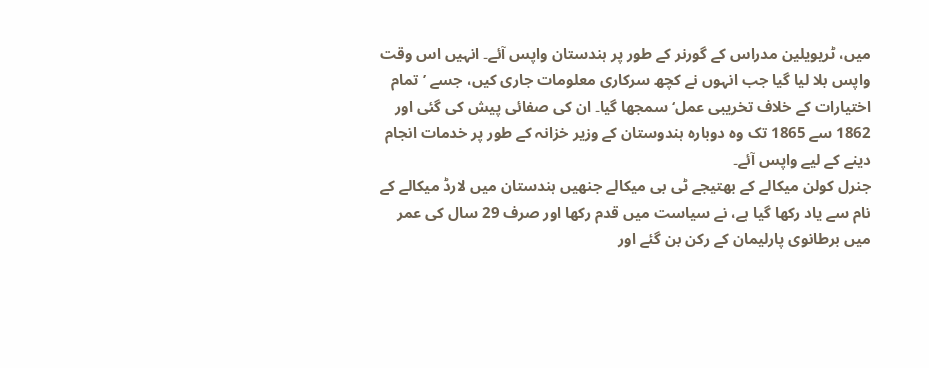میں، ٹریویلین مدراس کے گورنر کے طور پر ہندستان واپس آئے۔ انہیں اس وقت واپس بلا لیا گیا جب انہوں نے کچھ سرکاری معلومات جاری کیں، جسے ’تمام اختیارات کے خلاف تخریبی عمل‘ سمجھا گیا۔ ان کی صفائی پیش کی گئی اور 1862 سے 1865 تک وہ دوبارہ ہندوستان کے وزیر خزانہ کے طور پر خدمات انجام دینے کے لیے واپس آئے۔
جنرل کولن میکالے کے بھتیجے ٹی بی میکالے جنھیں ہندستان میں لارڈ میکالے کے نام سے یاد رکھا گیا ہے، نے سیاست میں قدم رکھا اور صرف 29 سال کی عمر میں برطانوی پارلیمان کے رکن بن گئے اور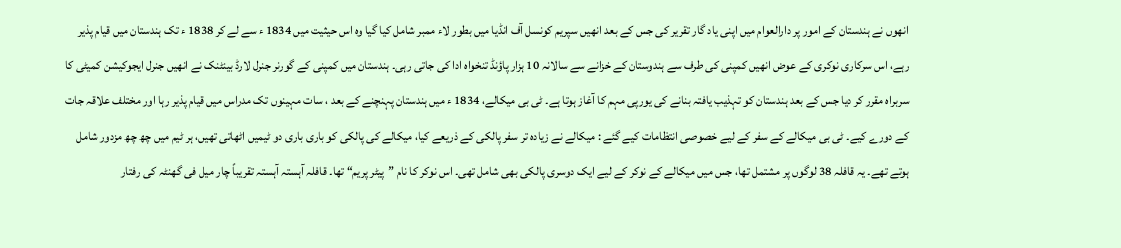انھوں نے ہندستان کے امور پر دارالعوام میں اپنی یاد گار تقریر کی جس کے بعد انھیں سپریم کونسل آف انڈیا میں بطور لاء ممبر شامل کیا گیا وہ اس حیثیت میں 1834 ء سے لے کر 1838 ء تک ہندستان میں قیام پذیر رہے، اس سرکاری نوکری کے عوض انھیں کمپنی کی طرف سے ہندوستان کے خزانے سے سالانہ 10 ہزار پاؤنڈ تنخواہ ادا کی جاتی رہی۔ ہندستان میں کمپنی کے گورنر جنرل لارڈ بینٹنک نے انھیں جنرل ایجوکیشن کمیٹی کا سربراہ مقرر کر دیا جس کے بعد ہندستان کو تہذیب یافتہ بنانے کی یورپی مہم کا آغاز ہوتا ہے۔ ٹی بی میکالے، 1834 ء میں ہندستان پہنچنے کے بعد ، سات مہینوں تک مدراس میں قیام پذیر رہا اور مختلف علاقہ جات کے دورے کیے۔ ٹی بی میکالے کے سفر کے لیے خصوصی انتظامات کیے گئے : میکالے نے زیادہ تر سفر پالکی کے ذریعے کیا، میکالے کی پالکی کو باری باری دو ٹیمیں اٹھاتی تھیں، ہر ٹیم میں چھ چھ مزدور شامل ہوتے تھے۔ یہ قافلہ 38 لوگوں پر مشتمل تھا، جس میں میکالے کے نوکر کے لیے ایک دوسری پالکی بھی شامل تھی۔ اس نوکر کا نام ”پیٹر پریم“ تھا۔ قافلہ آہستہ آہستہ تقریباً چار میل فی گھنٹہ کی رفتار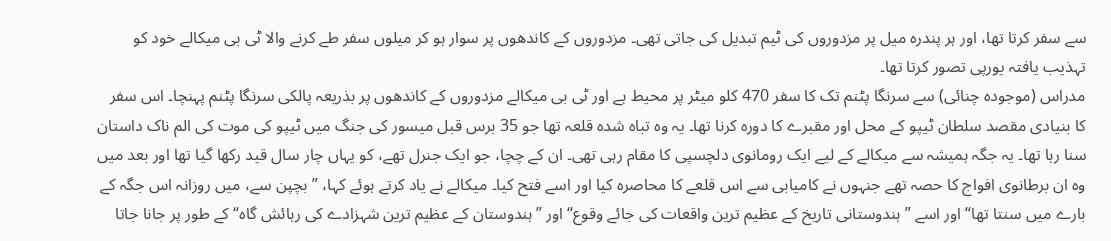سے سفر کرتا تھا، اور ہر پندرہ میل پر مزدوروں کی ٹیم تبدیل کی جاتی تھی۔ مزدوروں کے کاندھوں پر سوار ہو کر میلوں سفر طے کرنے والا ٹی بی میکالے خود کو تہذیب یافتہ یورپی تصور کرتا تھا۔
مدراس (موجودہ چنائی) سے سرنگا پٹنم تک کا سفر 470 کلو میٹر پر محیط ہے اور ٹی بی میکالے مزدوروں کے کاندھوں پر بذریعہ پالکی سرنگا پٹنم پہنچا۔ اس سفر کا بنیادی مقصد سلطان ٹیپو کے محل اور مقبرے کا دورہ کرنا تھا۔ یہ وہ تباہ شدہ قلعہ تھا جو 35 برس قبل میسور کی جنگ میں ٹیپو کی موت کی الم ناک داستان سنا رہا تھا۔ یہ جگہ ہمیشہ سے میکالے کے لیے ایک رومانوی دلچسپی کا مقام رہی تھی۔ ان کے چچا، جو ایک جنرل تھے، کو یہاں چار سال قید رکھا گیا تھا اور بعد میں وہ ان برطانوی افواج کا حصہ تھے جنہوں نے کامیابی سے اس قلعے کا محاصرہ کیا اور اسے فتح کیا۔ میکالے نے یاد کرتے ہوئے کہا، ”بچپن سے، میں روزانہ اس جگہ کے بارے میں سنتا تھا“ اور اسے ”ہندوستانی تاریخ کے عظیم ترین واقعات کی جائے وقوع“ اور ”ہندوستان کے عظیم ترین شہزادے کی رہائش گاہ“ کے طور پر جانا جاتا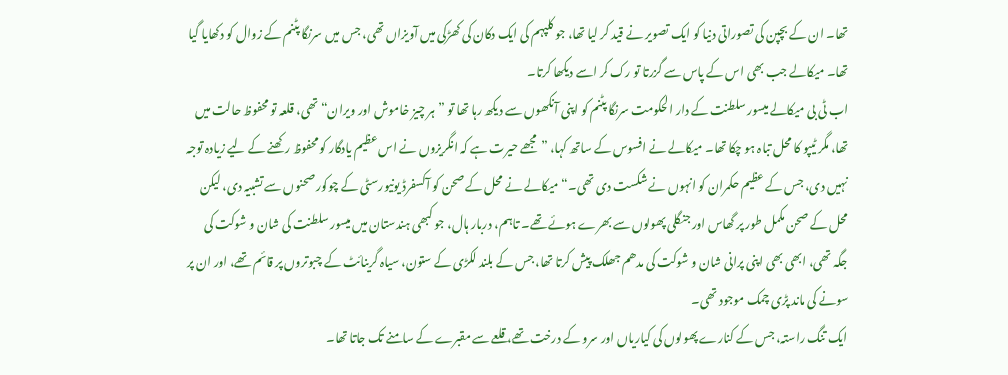تھا۔ ان کے بچپن کی تصوراتی دنیا کو ایک تصویر نے قید کر لیا تھا، جو کلپہم کی ایک دکان کی کھڑکی میں آویزاں تھی، جس میں سرنگا پٹنم کے زوال کو دکھایا گیا تھا۔ میکالے جب بھی اس کے پاس سے گزرتا تو رک کر اسے دیکھا کرتا۔
اب ٹی بی میکالے میسور سلطنت کے دار الحکومت سرنگا پٹنم کو اپنی آنکھوں سے دیکھ رہا تھا تو ”ہر چیز خاموش اور ویران“ تھی، قلعہ تو محفوظ حالت میں تھا، مگر ٹیپو کا محل تباہ ہو چکا تھا۔ میکالے نے افسوس کے ساتھ کہا، ”مجھے حیرت ہے کہ انگریزوں نے اس عظیم یادگار کو محفوظ رکھنے کے لیے زیادہ توجہ نہیں دی، جس کے عظیم حکمران کو انہوں نے شکست دی تھی۔“ میکالے نے محل کے صحن کو آکسفرڈ یونیورسٹی کے چوکور صحنوں سے تشبیہ دی، لیکن محل کے صحن مکمل طور پر گھاس اور جنگلی پھولوں سے بھرے ہوئے تھے۔ تاہم، دربار ہال، جو کبھی ہندستان میں میسور سلطنت کی شان و شوکت کی جگہ تھی، ابھی بھی اپنی پرانی شان و شوکت کی مدھم جھلک پیش کرتا تھا، جس کے بلند لکڑی کے ستون، سیاہ گرینائٹ کے چبوتروں پر قائم تھے، اور ان پر سونے کی ماند پڑی چمک موجود تھی۔
ایک تنگ راستہ، جس کے کنارے پھولوں کی کیاریاں اور سرو کے درخت تھے، قلعے سے مقبرے کے سامنے تک جاتا تھا۔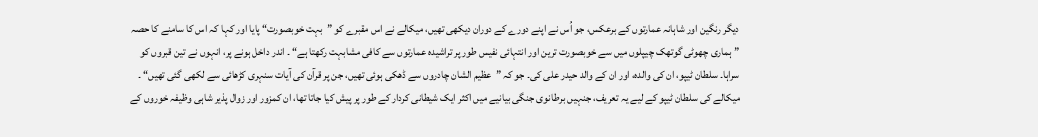دیگر رنگین اور شاہانہ عمارتوں کے برعکس، جو اُس نے اپنے دورے کے دوران دیکھی تھیں، میکالے نے اس مقبرے کو ”بہت خوبصورت“ پایا اور کہا کہ اس کا سامنے کا حصہ ”ہماری چھوٹی گوتھک چیپلوں میں سے خوبصورت ترین اور انتہائی نفیس طور پر تراشیدہ عمارتوں سے کافی مشابہت رکھتا ہے“ ۔ اندر داخل ہونے پر، انہوں نے تین قبروں کو سراہا۔ سلطان ٹیپو، ان کی والدہ، اور ان کے والد حیدر علی کی۔ جو کہ ”عظیم الشان چادروں سے ڈھکی ہوئی تھیں، جن پر قرآن کی آیات سنہری کڑھائی سے لکھی گئی تھیں“ ۔ میکالے کی سلطان ٹیپو کے لیے یہ تعریف، جنہیں برطانوی جنگی بیانیے میں اکثر ایک شیطانی کردار کے طور پر پیش کیا جاتا تھا، ان کمزور اور زوال پذیر شاہی وظیفہ خوروں کے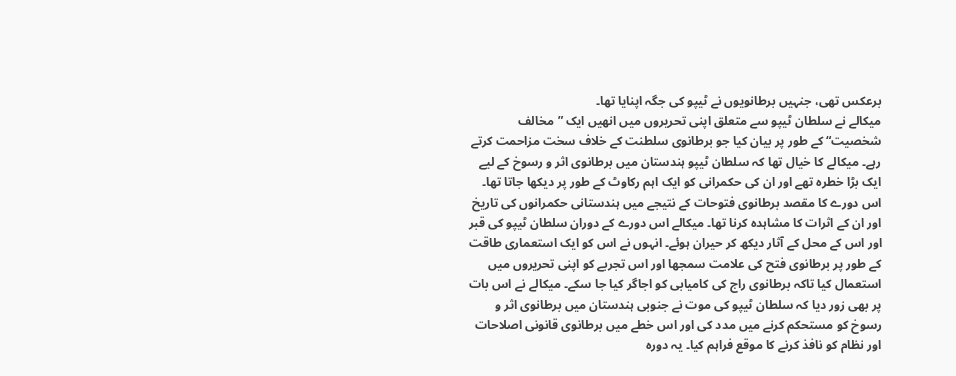برعکس تھی، جنہیں برطانویوں نے ٹیپو کی جگہ اپنایا تھا۔
میکالے نے سلطان ٹیپو سے متعلق اپنی تحریروں میں انھیں ایک ”مخالف شخصیت“ کے طور پر بیان کیا جو برطانوی سلطنت کے خلاف سخت مزاحمت کرتے رہے۔ میکالے کا خیال تھا کہ سلطان ٹیپو ہندستان میں برطانوی اثر و رسوخ کے لیے ایک بڑا خطرہ تھے اور ان کی حکمرانی کو ایک اہم رکاوٹ کے طور پر دیکھا جاتا تھا۔ اس دورے کا مقصد برطانوی فتوحات کے نتیجے میں ہندستانی حکمرانوں کی تاریخ اور ان کے اثرات کا مشاہدہ کرنا تھا۔ میکالے اس دورے کے دوران سلطان ٹیپو کی قبر اور اس کے محل کے آثار دیکھ کر حیران ہوئے۔ انہوں نے اس کو ایک استعماری طاقت کے طور پر برطانوی فتح کی علامت سمجھا اور اس تجربے کو اپنی تحریروں میں استعمال کیا تاکہ برطانوی راج کی کامیابی کو اجاگر کیا جا سکے۔ میکالے نے اس بات پر بھی زور دیا کہ سلطان ٹیپو کی موت نے جنوبی ہندستان میں برطانوی اثر و رسوخ کو مستحکم کرنے میں مدد کی اور اس خطے میں برطانوی قانونی اصلاحات اور نظام کو نافذ کرنے کا موقع فراہم کیا۔ یہ دورہ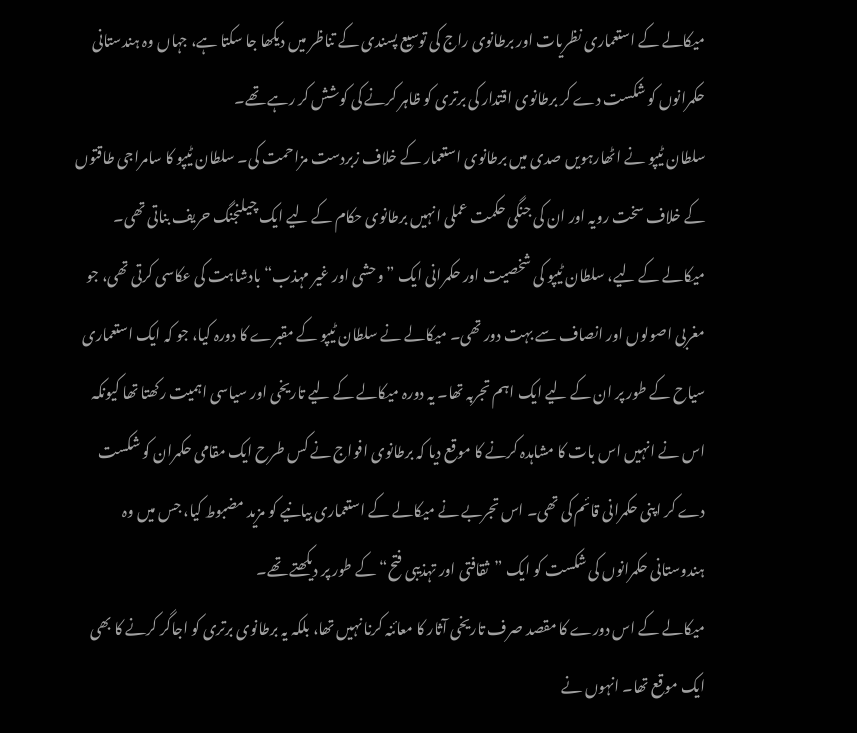میکالے کے استعماری نظریات اور برطانوی راج کی توسیع پسندی کے تناظر میں دیکھا جا سکتا ہے، جہاں وہ ہندستانی حکمرانوں کو شکست دے کر برطانوی اقتدار کی برتری کو ظاہر کرنے کی کوشش کر رہے تھے۔
سلطان ٹیپو نے اٹھارہویں صدی میں برطانوی استعمار کے خلاف زبردست مزاحمت کی۔ سلطان ٹیپو کا سامراجی طاقتوں کے خلاف سخت رویہ اور ان کی جنگی حکمت عملی انہیں برطانوی حکام کے لیے ایک چیلنجنگ حریف بناتی تھی۔ میکالے کے لیے، سلطان ٹیپو کی شخصیت اور حکمرانی ایک ”وحشی اور غیر مہذب“ بادشاہت کی عکاسی کرتی تھی، جو مغربی اصولوں اور انصاف سے بہت دور تھی۔ میکالے نے سلطان ٹیپو کے مقبرے کا دورہ کیا، جو کہ ایک استعماری سیاح کے طور پر ان کے لیے ایک اہم تجربہ تھا۔ یہ دورہ میکالے کے لیے تاریخی اور سیاسی اہمیت رکھتا تھا کیونکہ اس نے انہیں اس بات کا مشاہدہ کرنے کا موقع دیا کہ برطانوی افواج نے کس طرح ایک مقامی حکمران کو شکست دے کر اپنی حکمرانی قائم کی تھی۔ اس تجربے نے میکالے کے استعماری بیانیے کو مزید مضبوط کیا، جس میں وہ ہندوستانی حکمرانوں کی شکست کو ایک ”ثقافتی اور تہذیبی فتح“ کے طور پر دیکھتے تھے۔
میکالے کے اس دورے کا مقصد صرف تاریخی آثار کا معائنہ کرنا نہیں تھا، بلکہ یہ برطانوی برتری کو اجاگر کرنے کا بھی ایک موقع تھا۔ انہوں نے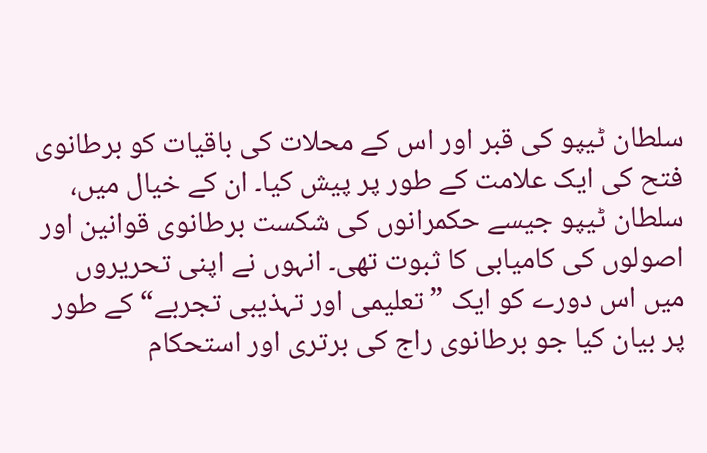سلطان ٹیپو کی قبر اور اس کے محلات کی باقیات کو برطانوی فتح کی ایک علامت کے طور پر پیش کیا۔ ان کے خیال میں، سلطان ٹیپو جیسے حکمرانوں کی شکست برطانوی قوانین اور اصولوں کی کامیابی کا ثبوت تھی۔ انہوں نے اپنی تحریروں میں اس دورے کو ایک ”تعلیمی اور تہذیبی تجربے“ کے طور پر بیان کیا جو برطانوی راج کی برتری اور استحکام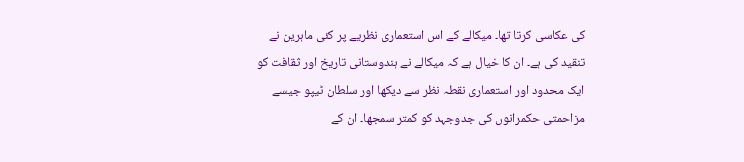کی عکاسی کرتا تھا۔ میکالے کے اس استعماری نظریے پر کئی ماہرین نے تنقید کی ہے۔ ان کا خیال ہے کہ میکالے نے ہندوستانی تاریخ اور ثقافت کو ایک محدود اور استعماری نقطہ نظر سے دیکھا اور سلطان ٹیپو جیسے مزاحمتی حکمرانوں کی جدوجہد کو کمتر سمجھا۔ ان کے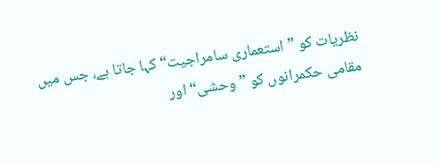نظریات کو ”استعماری سامراجیت“ کہا جاتا ہے، جس میں مقامی حکمرانوں کو ”وحشی“ اور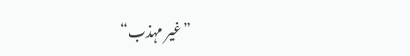”غیر مہذب“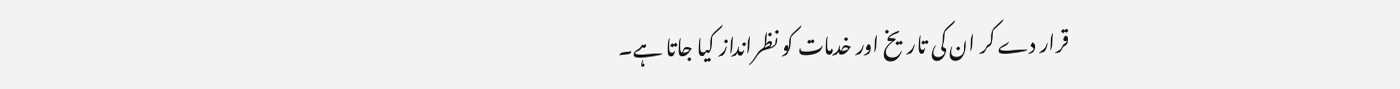قرار دے کر ان کی تاریخ اور خدمات کو نظرانداز کیا جاتا ہے۔